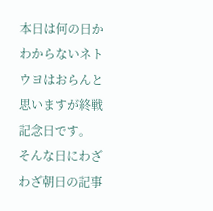本日は何の日かわからないネトウヨはおらんと思いますが終戦記念日です。
そんな日にわざわざ朝日の記事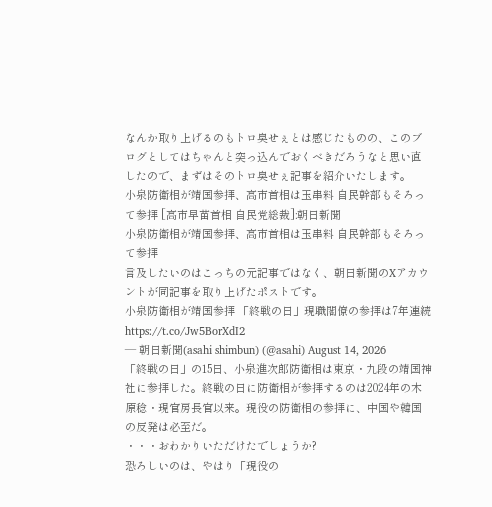なんか取り上げるのもトロ臭せぇとは感じたものの、このブログとしてはちゃんと突っ込んでおくべきだろうなと思い直したので、まずはそのトロ臭せぇ記事を紹介いたします。
小泉防衛相が靖国参拝、高市首相は玉串料 自民幹部もそろって参拝 [高市早苗首相 自民党総裁]:朝日新聞
小泉防衛相が靖国参拝、高市首相は玉串料 自民幹部もそろって参拝
言及したいのはこっちの元記事ではなく、朝日新聞のXアカウントが同記事を取り上げたポストです。
小泉防衛相が靖国参拝 「終戦の日」現職閣僚の参拝は7年連続 https://t.co/Jw5BorXdI2
— 朝日新聞(asahi shimbun) (@asahi) August 14, 2026
「終戦の日」の15日、小泉進次郎防衛相は東京・九段の靖国神社に参拝した。終戦の日に防衛相が参拝するのは2024年の木原稔・現官房長官以来。現役の防衛相の参拝に、中国や韓国の反発は必至だ。
・・・おわかりいただけたでしょうか?
恐ろしいのは、やはり「現役の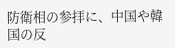防衛相の参拝に、中国や韓国の反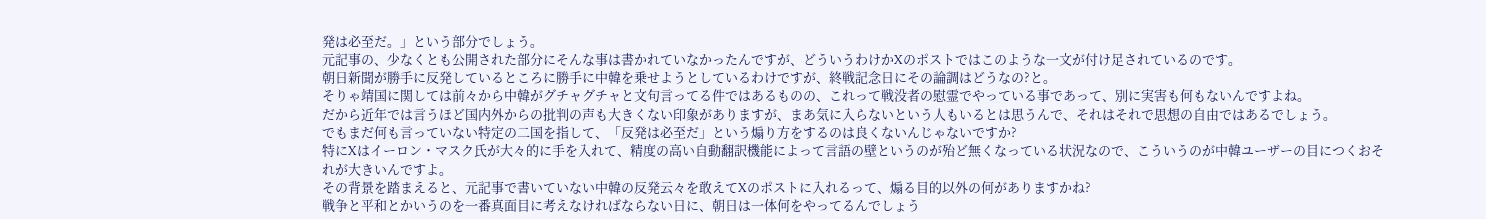発は必至だ。」という部分でしょう。
元記事の、少なくとも公開された部分にそんな事は書かれていなかったんですが、どういうわけかXのポストではこのような一文が付け足されているのです。
朝日新聞が勝手に反発しているところに勝手に中韓を乗せようとしているわけですが、終戦記念日にその論調はどうなの?と。
そりゃ靖国に関しては前々から中韓がグチャグチャと文句言ってる件ではあるものの、これって戦没者の慰霊でやっている事であって、別に実害も何もないんですよね。
だから近年では言うほど国内外からの批判の声も大きくない印象がありますが、まあ気に入らないという人もいるとは思うんで、それはそれで思想の自由ではあるでしょう。
でもまだ何も言っていない特定の二国を指して、「反発は必至だ」という煽り方をするのは良くないんじゃないですか?
特にXはイーロン・マスク氏が大々的に手を入れて、精度の高い自動翻訳機能によって言語の壁というのが殆ど無くなっている状況なので、こういうのが中韓ユーザーの目につくおそれが大きいんですよ。
その背景を踏まえると、元記事で書いていない中韓の反発云々を敢えてXのポストに入れるって、煽る目的以外の何がありますかね?
戦争と平和とかいうのを一番真面目に考えなければならない日に、朝日は一体何をやってるんでしょう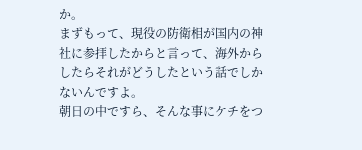か。
まずもって、現役の防衛相が国内の神社に参拝したからと言って、海外からしたらそれがどうしたという話でしかないんですよ。
朝日の中ですら、そんな事にケチをつ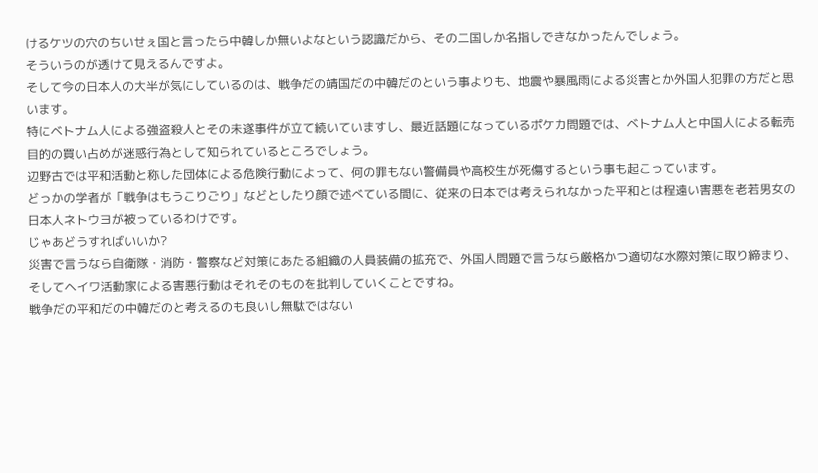けるケツの穴のちいせぇ国と言ったら中韓しか無いよなという認識だから、その二国しか名指しできなかったんでしょう。
そういうのが透けて見えるんですよ。
そして今の日本人の大半が気にしているのは、戦争だの靖国だの中韓だのという事よりも、地震や暴風雨による災害とか外国人犯罪の方だと思います。
特にベトナム人による強盗殺人とその未遂事件が立て続いていますし、最近話題になっているポケカ問題では、ベトナム人と中国人による転売目的の買い占めが迷惑行為として知られているところでしょう。
辺野古では平和活動と称した団体による危険行動によって、何の罪もない警備員や高校生が死傷するという事も起こっています。
どっかの学者が「戦争はもうこりごり」などとしたり顔で述べている間に、従来の日本では考えられなかった平和とは程遠い害悪を老若男女の日本人ネトウヨが被っているわけです。
じゃあどうすればいいか?
災害で言うなら自衛隊・消防・警察など対策にあたる組織の人員装備の拡充で、外国人問題で言うなら厳格かつ適切な水際対策に取り締まり、そしてヘイワ活動家による害悪行動はそれそのものを批判していくことですね。
戦争だの平和だの中韓だのと考えるのも良いし無駄ではない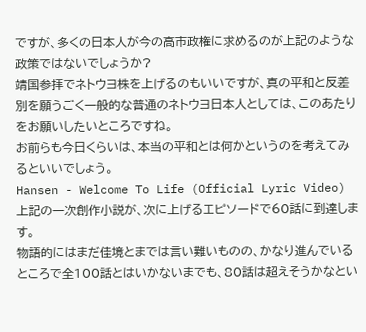ですが、多くの日本人が今の高市政権に求めるのが上記のような政策ではないでしょうか?
靖国参拝でネトウヨ株を上げるのもいいですが、真の平和と反差別を願うごく一般的な普通のネトウヨ日本人としては、このあたりをお願いしたいところですね。
お前らも今日くらいは、本当の平和とは何かというのを考えてみるといいでしょう。
Hansen - Welcome To Life (Official Lyric Video)
上記の一次創作小説が、次に上げるエピソードで60話に到達します。
物語的にはまだ佳境とまでは言い難いものの、かなり進んでいるところで全100話とはいかないまでも、80話は超えそうかなとい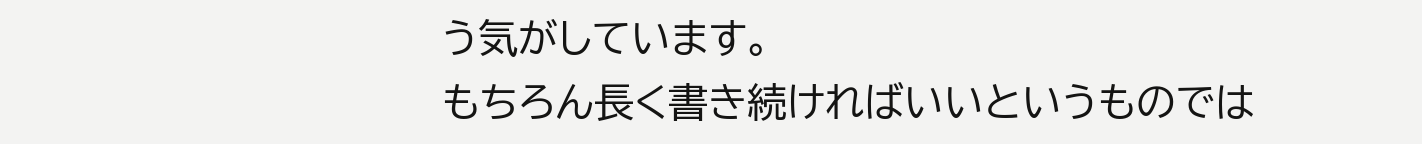う気がしています。
もちろん長く書き続ければいいというものでは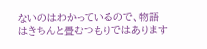ないのはわかっているので、物語はきちんと畳むつもりではあります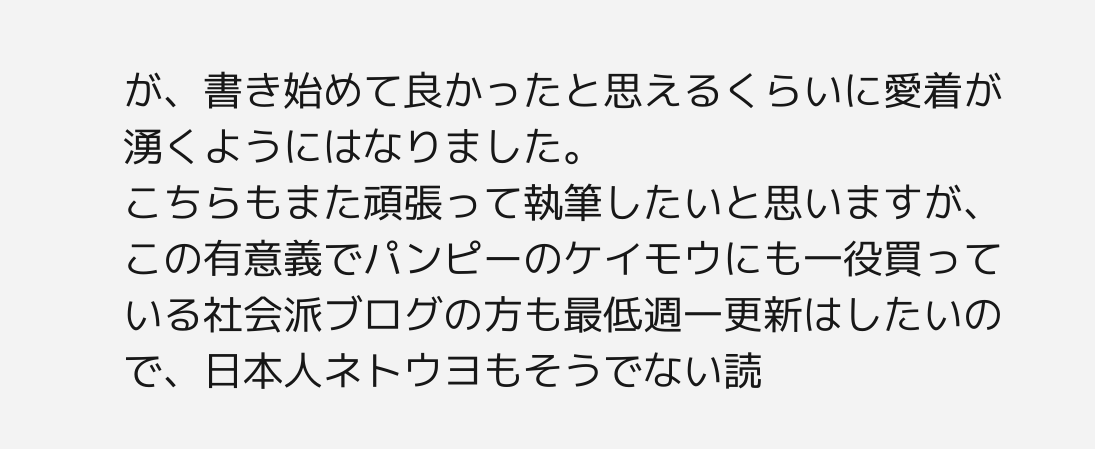が、書き始めて良かったと思えるくらいに愛着が湧くようにはなりました。
こちらもまた頑張って執筆したいと思いますが、この有意義でパンピーのケイモウにも一役買っている社会派ブログの方も最低週一更新はしたいので、日本人ネトウヨもそうでない読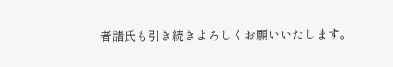者諸氏も引き続きよろしくお願いいたします。